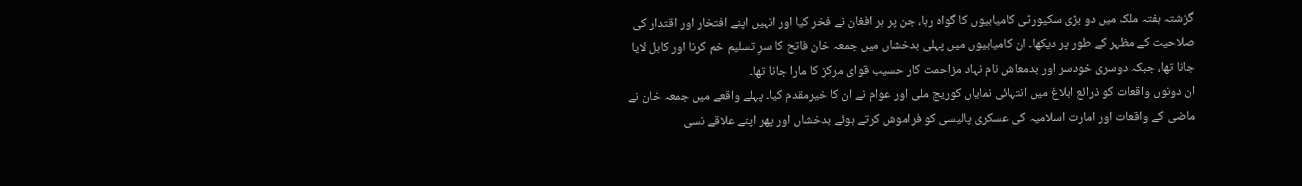گزشتہ ہفتہ ملک میں دو بڑی سکیورٹی کامیابیوں کا گواہ رہا، جن پر ہر افغان نے فخر کیا اور انہیں اپنے افتخار اور اقتدار کی صلاحیت کے مظہر کے طور پر دیکھا۔ ان کامیابیوں میں پہلی بدخشاں میں جمعہ خان فاتح کا سرِ تسلیم خم کرنا اور کابل لایا جانا تھا، جبکہ دوسری خودسر اور بدمعاش نام نہاد مزاحمت کار حسیب قوای مرکز کا مارا جانا تھا۔
ان دونوں واقعات کو ذرائع ابلاغ میں انتہائی نمایاں کوریج ملی اور عوام نے ان کا خیرمقدم کیا۔ پہلے واقعے میں جمعہ خان نے ماضی کے واقعات اور امارت اسلامیہ کی عسکری پالیسی کو فراموش کرتے ہوئے بدخشاں اور پھر اپنے علاقے نسی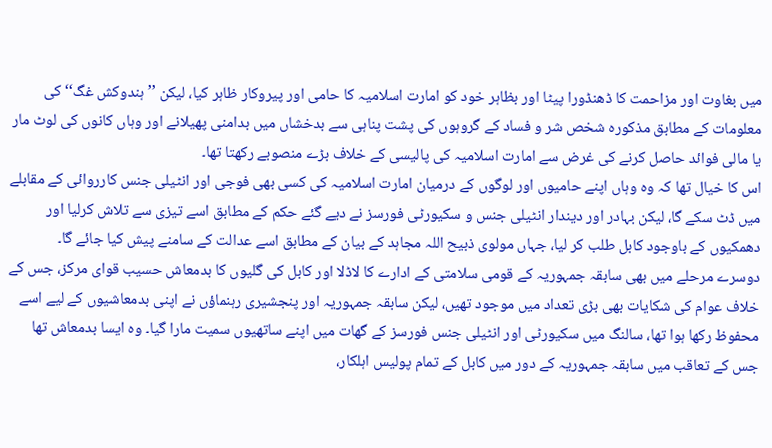میں بغاوت اور مزاحمت کا ڈھنڈورا پیٹا اور بظاہر خود کو امارت اسلامیہ کا حامی اور پیروکار ظاہر کیا، لیکن ’’ہندوکش غگ‘‘ کی معلومات کے مطابق مذکورہ شخص شر و فساد کے گروہوں کی پشت پناہی سے بدخشاں میں بدامنی پھیلانے اور وہاں کانوں کی لوٹ مار یا مالی فوائد حاصل کرنے کی غرض سے امارت اسلامیہ کی پالیسی کے خلاف بڑے منصوبے رکھتا تھا۔
اس کا خیال تھا کہ وہ وہاں اپنے حامیوں اور لوگوں کے درمیان امارت اسلامیہ کی کسی بھی فوجی اور انٹیلی جنس کارروائی کے مقابلے میں ڈٹ سکے گا، لیکن بہادر اور دیندار انٹیلی جنس و سکیورٹی فورسز نے دیے گئے حکم کے مطابق اسے تیزی سے تلاش کرلیا اور دھمکیوں کے باوجود کابل طلب کر لیا، جہاں مولوی ذبیح اللہ مجاہد کے بیان کے مطابق اسے عدالت کے سامنے پیش کیا جائے گا۔
دوسرے مرحلے میں بھی سابقہ جمہوریہ کے قومی سلامتی کے ادارے کا لاڈلا اور کابل کی گلیوں کا بدمعاش حسیب قوای مرکز، جس کے خلاف عوام کی شکایات بھی بڑی تعداد میں موجود تھیں، لیکن سابقہ جمہوریہ اور پنجشیری رہنماؤں نے اپنی بدمعاشیوں کے لیے اسے محفوظ رکھا ہوا تھا، سالنگ میں سکیورٹی اور انٹیلی جنس فورسز کے گھات میں اپنے ساتھیوں سمیت مارا گیا۔ وہ ایسا بدمعاش تھا جس کے تعاقب میں سابقہ جمہوریہ کے دور میں کابل کے تمام پولیس اہلکار،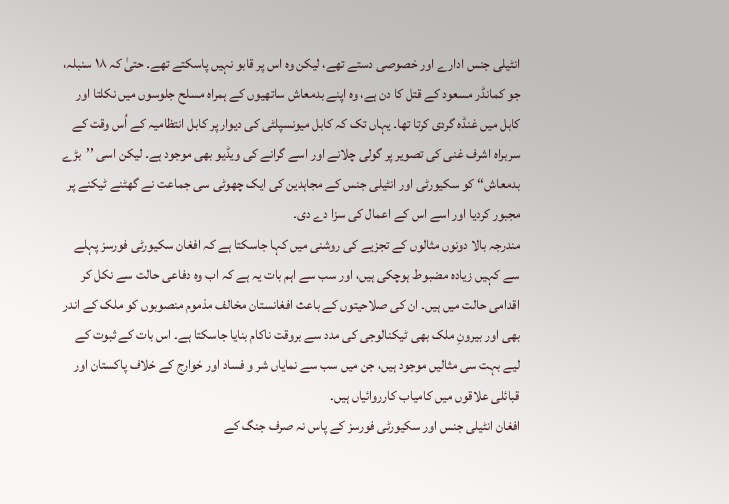انٹیلی جنس ادارے اور خصوصی دستے تھے، لیکن وہ اس پر قابو نہیں پاسکتے تھے۔ حتیٰ کہ ۱۸ سنبلہ، جو کمانڈر مسعود کے قتل کا دن ہے، وہ اپنے بدمعاش ساتھیوں کے ہمراہ مسلح جلوسوں میں نکلتا اور کابل میں غنڈہ گردی کرتا تھا۔ یہاں تک کہ کابل میونسپلٹی کی دیوار پر کابل انتظامیہ کے اُس وقت کے سربراہ اشرف غنی کی تصویر پر گولی چلانے اور اسے گرانے کی ویڈیو بھی موجود ہے۔ لیکن اسی ’’بڑے بدمعاش‘‘ کو سکیورٹی اور انٹیلی جنس کے مجاہدین کی ایک چھوٹی سی جماعت نے گھٹنے ٹیکنے پر مجبور کردیا اور اسے اس کے اعمال کی سزا دے دی۔
مندرجہ بالا دونوں مثالوں کے تجزیے کی روشنی میں کہا جاسکتا ہے کہ افغان سکیورٹی فورسز پہلے سے کہیں زیادہ مضبوط ہوچکی ہیں، اور سب سے اہم بات یہ ہے کہ اب وہ دفاعی حالت سے نکل کر اقدامی حالت میں ہیں۔ ان کی صلاحیتوں کے باعث افغانستان مخالف مذموم منصوبوں کو ملک کے اندر بھی اور بیرونِ ملک بھی ٹیکنالوجی کی مدد سے بروقت ناکام بنایا جاسکتا ہے۔ اس بات کے ثبوت کے لیے بہت سی مثالیں موجود ہیں، جن میں سب سے نمایاں شر و فساد اور خوارج کے خلاف پاکستان اور قبائلی علاقوں میں کامیاب کارروائیاں ہیں۔
افغان انٹیلی جنس اور سکیورٹی فورسز کے پاس نہ صرف جنگ کے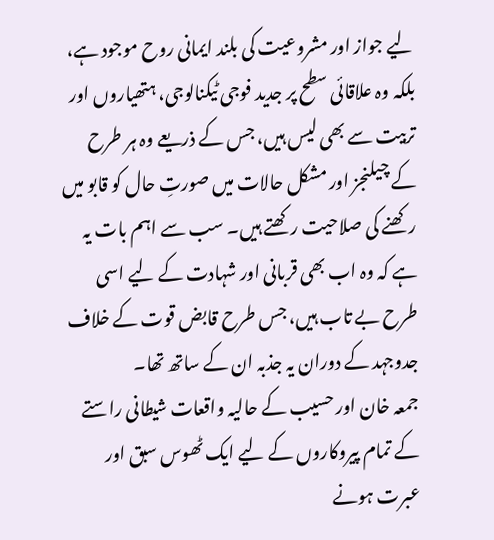لیے جواز اور مشروعیت کی بلند ایمانی روح موجود ہے، بلکہ وہ علاقائی سطح پر جدید فوجی ٹیکنالوجی، ہتھیاروں اور تربیت سے بھی لیس ہیں، جس کے ذریعے وہ ہر طرح کے چیلنجز اور مشکل حالات میں صورتِ حال کو قابو میں رکھنے کی صلاحیت رکھتے ہیں۔ سب سے اہم بات یہ ہے کہ وہ اب بھی قربانی اور شہادت کے لیے اسی طرح بے تاب ہیں، جس طرح قابض قوت کے خلاف جدوجہد کے دوران یہ جذبہ ان کے ساتھ تھا۔
جمعہ خان اور حسیب کے حالیہ واقعات شیطانی راستے کے تمام پیروکاروں کے لیے ایک ٹھوس سبق اور عبرت ہونے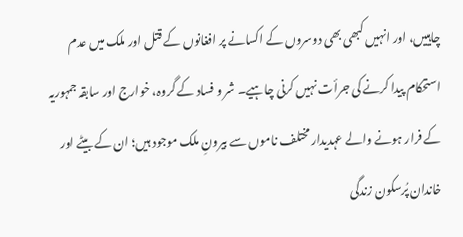چاہییں، اور انہیں کبھی بھی دوسروں کے اکسانے پر افغانوں کے قتل اور ملک میں عدم استحکام پیدا کرنے کی جرأت نہیں کرنی چاہیے۔ شر و فساد کے گروہ، خوارج اور سابقہ جمہوریہ کے فرار ہونے والے عہدیدار مختلف ناموں سے بیرونِ ملک موجود ہیں؛ ان کے بیٹے اور خاندان پُرسکون زندگی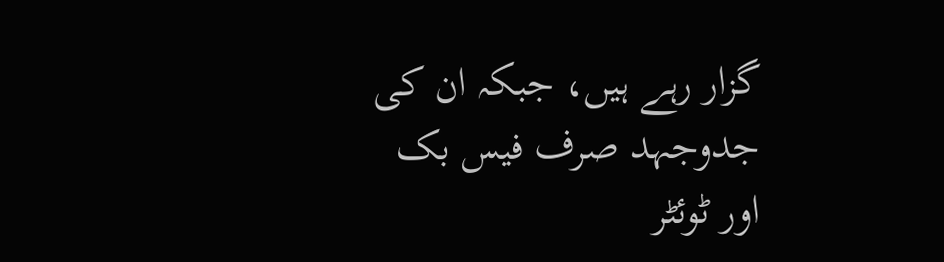گزار رہے ہیں، جبکہ ان کی جدوجہد صرف فیس بک اور ٹوئٹر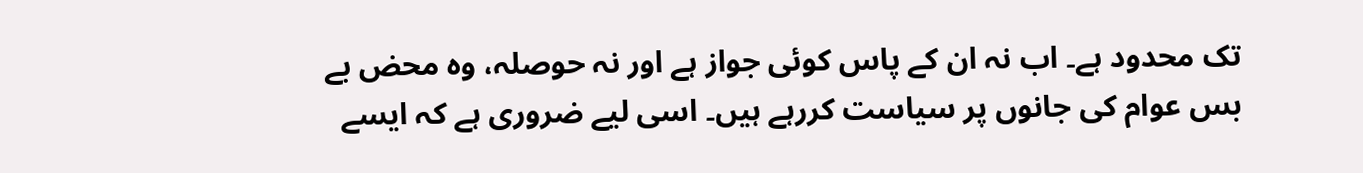تک محدود ہے۔ اب نہ ان کے پاس کوئی جواز ہے اور نہ حوصلہ، وہ محض بے بس عوام کی جانوں پر سیاست کررہے ہیں۔ اسی لیے ضروری ہے کہ ایسے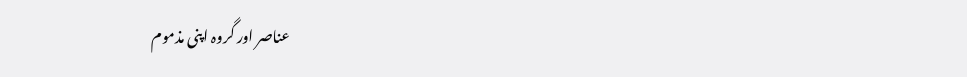عناصر اور گروہ اپنی مذموم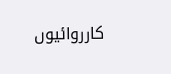کارروائیوں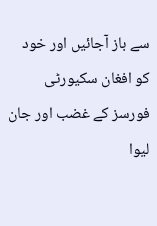سے باز آجائیں اور خود کو افغان سکیورٹی فورسز کے غضب اور جان لیوا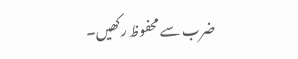ضرب سے محفوظ رکھیں۔